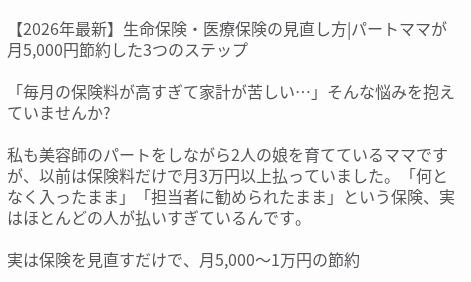【2026年最新】生命保険・医療保険の見直し方|パートママが月5,000円節約した3つのステップ

「毎月の保険料が高すぎて家計が苦しい…」そんな悩みを抱えていませんか?

私も美容師のパートをしながら2人の娘を育てているママですが、以前は保険料だけで月3万円以上払っていました。「何となく入ったまま」「担当者に勧められたまま」という保険、実はほとんどの人が払いすぎているんです。

実は保険を見直すだけで、月5,000〜1万円の節約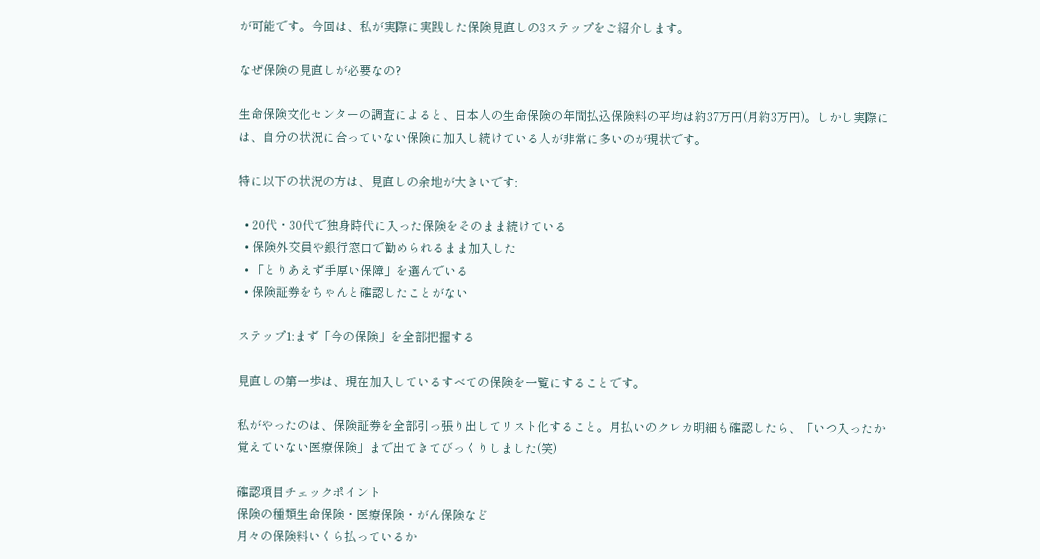が可能です。今回は、私が実際に実践した保険見直しの3ステップをご紹介します。

なぜ保険の見直しが必要なの?

生命保険文化センターの調査によると、日本人の生命保険の年間払込保険料の平均は約37万円(月約3万円)。しかし実際には、自分の状況に合っていない保険に加入し続けている人が非常に多いのが現状です。

特に以下の状況の方は、見直しの余地が大きいです:

  • 20代・30代で独身時代に入った保険をそのまま続けている
  • 保険外交員や銀行窓口で勧められるまま加入した
  • 「とりあえず手厚い保障」を選んでいる
  • 保険証券をちゃんと確認したことがない

ステップ1:まず「今の保険」を全部把握する

見直しの第一歩は、現在加入しているすべての保険を一覧にすることです。

私がやったのは、保険証券を全部引っ張り出してリスト化すること。月払いのクレカ明細も確認したら、「いつ入ったか覚えていない医療保険」まで出てきてびっくりしました(笑)

確認項目チェックポイント
保険の種類生命保険・医療保険・がん保険など
月々の保険料いくら払っているか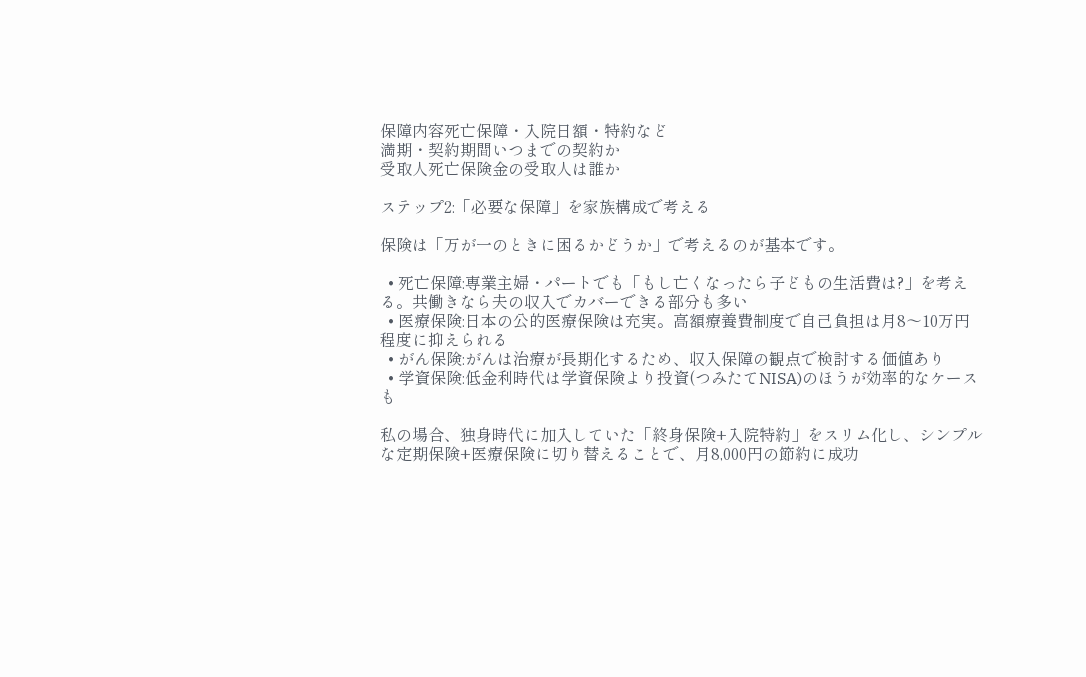保障内容死亡保障・入院日額・特約など
満期・契約期間いつまでの契約か
受取人死亡保険金の受取人は誰か

ステップ2:「必要な保障」を家族構成で考える

保険は「万が一のときに困るかどうか」で考えるのが基本です。

  • 死亡保障:専業主婦・パートでも「もし亡くなったら子どもの生活費は?」を考える。共働きなら夫の収入でカバーできる部分も多い
  • 医療保険:日本の公的医療保険は充実。高額療養費制度で自己負担は月8〜10万円程度に抑えられる
  • がん保険:がんは治療が長期化するため、収入保障の観点で検討する価値あり
  • 学資保険:低金利時代は学資保険より投資(つみたてNISA)のほうが効率的なケースも

私の場合、独身時代に加入していた「終身保険+入院特約」をスリム化し、シンプルな定期保険+医療保険に切り替えることで、月8,000円の節約に成功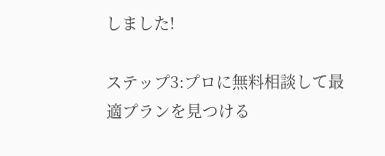しました!

ステップ3:プロに無料相談して最適プランを見つける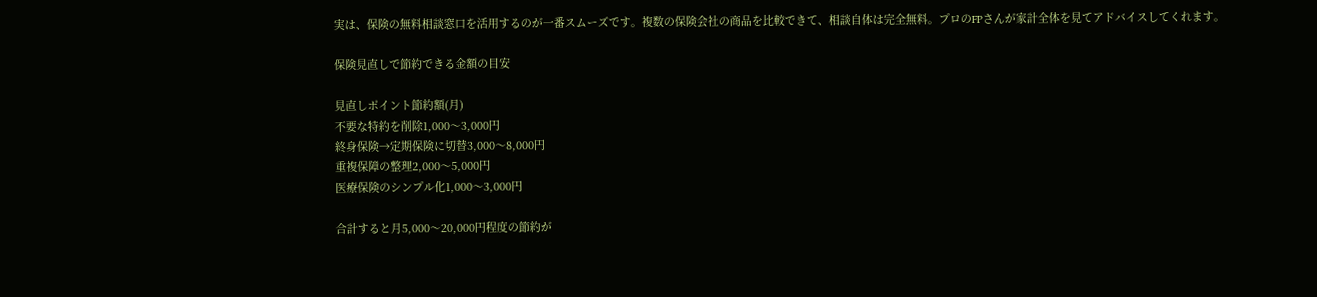実は、保険の無料相談窓口を活用するのが一番スムーズです。複数の保険会社の商品を比較できて、相談自体は完全無料。プロのFPさんが家計全体を見てアドバイスしてくれます。

保険見直しで節約できる金額の目安

見直しポイント節約額(月)
不要な特約を削除1,000〜3,000円
終身保険→定期保険に切替3,000〜8,000円
重複保障の整理2,000〜5,000円
医療保険のシンプル化1,000〜3,000円

合計すると月5,000〜20,000円程度の節約が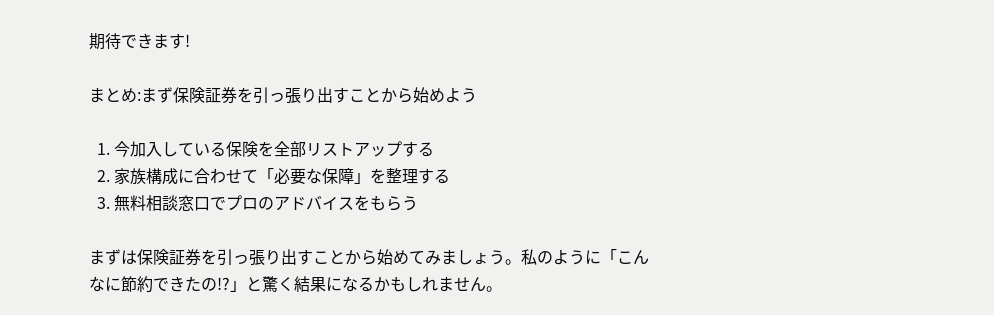期待できます!

まとめ:まず保険証券を引っ張り出すことから始めよう

  1. 今加入している保険を全部リストアップする
  2. 家族構成に合わせて「必要な保障」を整理する
  3. 無料相談窓口でプロのアドバイスをもらう

まずは保険証券を引っ張り出すことから始めてみましょう。私のように「こんなに節約できたの!?」と驚く結果になるかもしれません。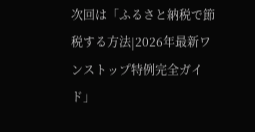次回は「ふるさと納税で節税する方法|2026年最新ワンストップ特例完全ガイド」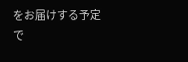をお届けする予定で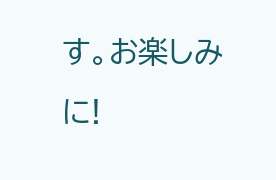す。お楽しみに!